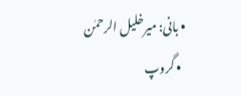• بانی: میرخلیل الرحمٰن
  • گروپ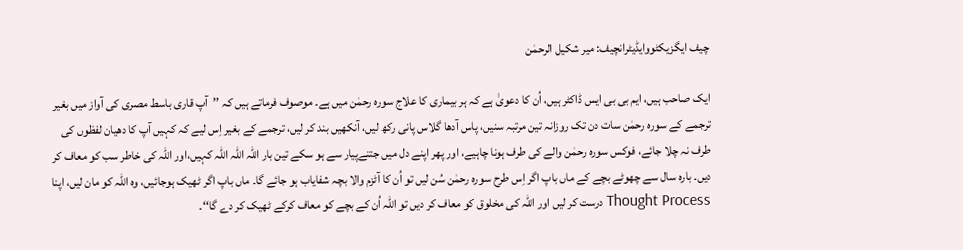چیف ایگزیکٹووایڈیٹرانچیف: میر شکیل الرحمٰن

ایک صاحب ہیں، ایم بی بی ایس ڈاکٹر ہیں، اُن کا دعویٰ ہے کہ ہر بیماری کا علاج سورہ رحمٰن میں ہے۔ موصوف فرماتے ہیں کہ ’’آپ قاری باسط مصری کی آواز میں بغیر ترجمے کے سورہ رحمٰن سات دن تک روزانہ تین مرتبہ سنیں، پاس آدھا گلاس پانی رکھ لیں، آنکھیں بند کر لیں، ترجمے کے بغیر اِس لیے کہ کہیں آپ کا دھیان لفظوں کی طرف نہ چلا جائے، فوکس سورہ رحمٰن والے کی طرف ہونا چاہیے، اور پھر اپنے دل میں جتنےپیار سے ہو سکے تین بار اللہ اللہ اللہ کہیں،اور اللہ کی خاطر سب کو معاف کر دیں۔ بارہ سال سے چھوٹے بچے کے ماں باپ اگر اِس طرح سورہ رحمٰن سُن لیں تو اُن کا آٹزم والا بچہ شفایاب ہو جائے گا۔ ماں باپ اگر ٹھیک ہوجائیں، وہ اللہ کو مان لیں، اپنا Thought Process درست کر لیں اور اللہ کی مخلوق کو معاف کر دیں تو اللہ اُن کے بچے کو معاف کرکے ٹھیک کر دے گا‘‘۔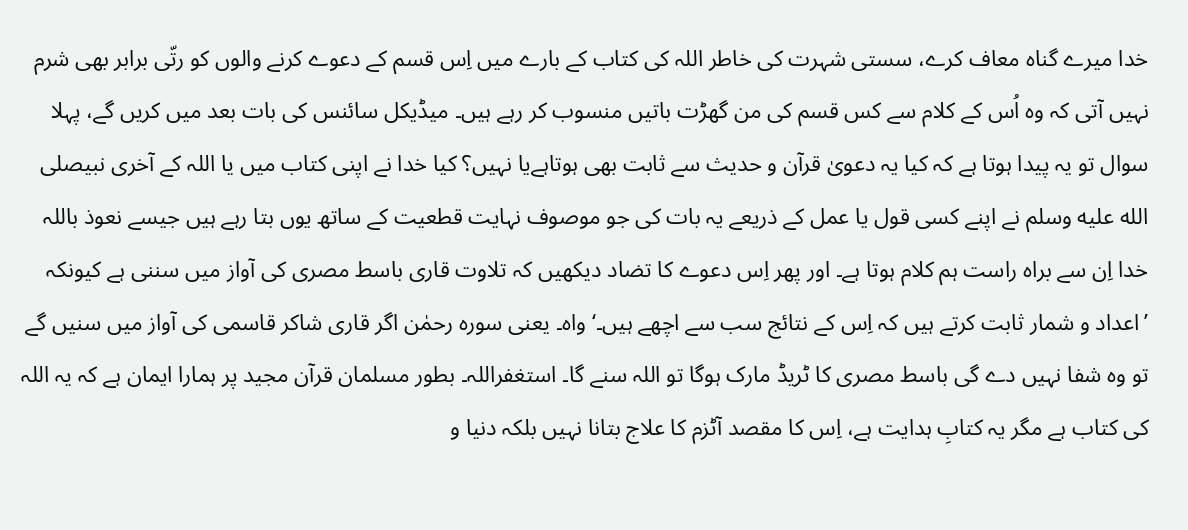خدا میرے گناہ معاف کرے، سستی شہرت کی خاطر اللہ کی کتاب کے بارے میں اِس قسم کے دعوے کرنے والوں کو رتّی برابر بھی شرم نہیں آتی کہ وہ اُس کے کلام سے کس قسم کی من گھڑت باتیں منسوب کر رہے ہیں۔ میڈیکل سائنس کی بات بعد میں کریں گے، پہلا سوال تو یہ پیدا ہوتا ہے کہ کیا یہ دعویٰ قرآن و حدیث سے ثابت بھی ہوتاہےیا نہیں؟ کیا خدا نے اپنی کتاب میں یا اللہ کے آخری نبیصلى الله عليه وسلم نے اپنے کسی قول یا عمل کے ذریعے یہ بات کی جو موصوف نہایت قطعیت کے ساتھ یوں بتا رہے ہیں جیسے نعوذ باللہ خدا اِن سے براہ راست ہم کلام ہوتا ہے۔ اور پھر اِس دعوے کا تضاد دیکھیں کہ تلاوت قاری باسط مصری کی آواز میں سننی ہے کیونکہ ’اعداد و شمار ثابت کرتے ہیں کہ اِس کے نتائج سب سے اچھے ہیں۔‘ واہ۔ یعنی سورہ رحمٰن اگر قاری شاکر قاسمی کی آواز میں سنیں گے تو وہ شفا نہیں دے گی باسط مصری کا ٹریڈ مارک ہوگا تو اللہ سنے گا۔ استغفراللہ۔ بطور مسلمان قرآن مجید پر ہمارا ایمان ہے کہ یہ اللہ کی کتاب ہے مگر یہ کتابِ ہدایت ہے، اِس کا مقصد آٹزم کا علاج بتانا نہیں بلکہ دنیا و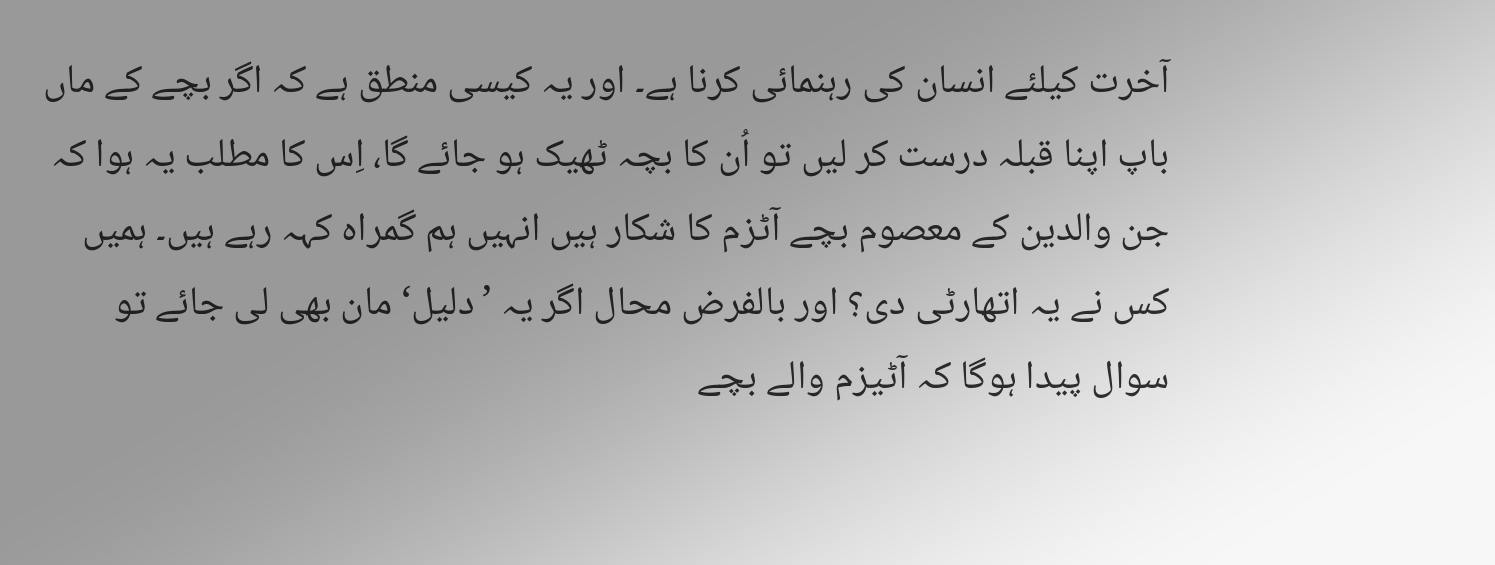آخرت کیلئے انسان کی رہنمائی کرنا ہے۔ اور یہ کیسی منطق ہے کہ اگر بچے کے ماں باپ اپنا قبلہ درست کر لیں تو اُن کا بچہ ٹھیک ہو جائے گا، اِس کا مطلب یہ ہوا کہ جن والدین کے معصوم بچے آٹزم کا شکار ہیں انہیں ہم گمراہ کہہ رہے ہیں۔ ہمیں کس نے یہ اتھارٹی دی؟ اور بالفرض محال اگر یہ ’دلیل‘ مان بھی لی جائے تو سوال پیدا ہوگا کہ آٹیزم والے بچے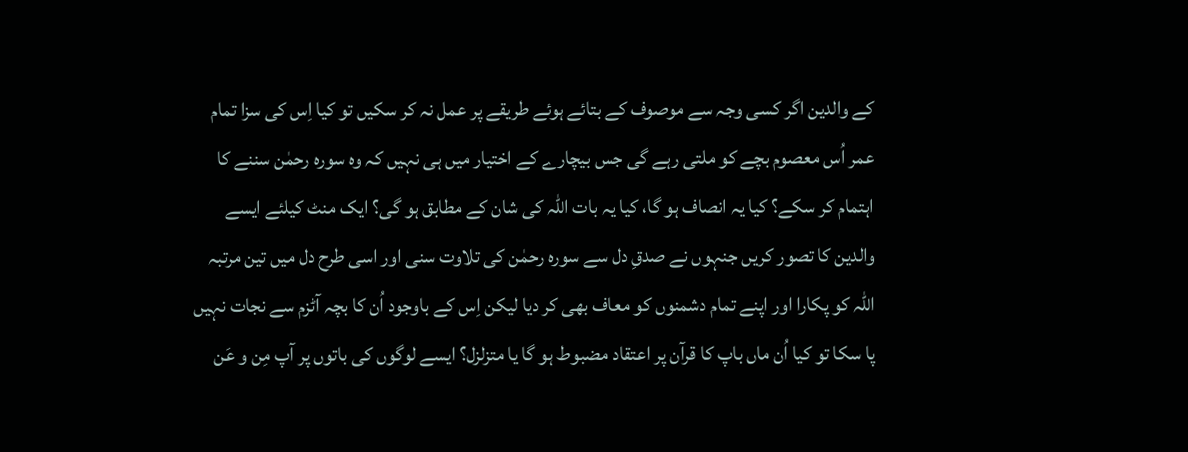کے والدین اگر کسی وجہ سے موصوف کے بتائے ہوئے طریقے پر عمل نہ کر سکیں تو کیا اِس کی سزا تمام عمر اُس معصوم بچے کو ملتی رہے گی جس بیچارے کے اختیار میں ہی نہیں کہ وہ سورہ رحمٰن سننے کا اہتمام کر سکے؟ کیا یہ انصاف ہو گا، کیا یہ بات اللہ کی شان کے مطابق ہو گی؟ ایک منٹ کیلئے ایسے والدین کا تصور کریں جنہوں نے صدقِ دل سے سورہ رحمٰن کی تلاوت سنی اور اسی طرح دل میں تین مرتبہ اللہ کو پکارا اور اپنے تمام دشمنوں کو معاف بھی کر دیا لیکن اِس کے باوجود اُن کا بچہ آٹزم سے نجات نہیں پا سکا تو کیا اُن ماں باپ کا قرآن پر اعتقاد مضبوط ہو گا یا متزلزل؟ ایسے لوگوں کی باتوں پر آپ مِن و عَن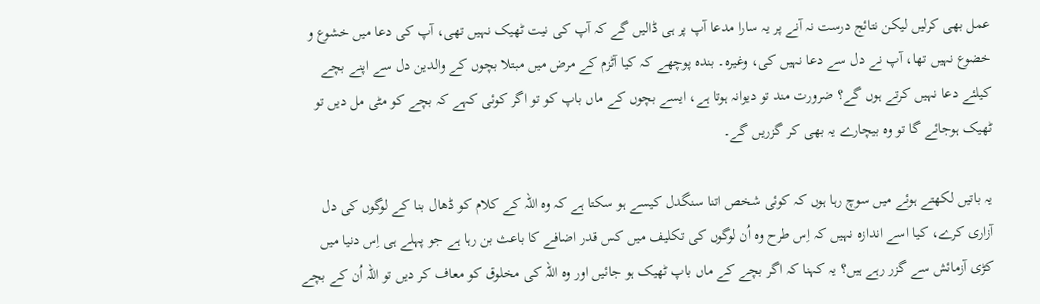عمل بھی کرلیں لیکن نتائج درست نہ آنے پر یہ سارا مدعا آپ پر ہی ڈالیں گے کہ آپ کی نیت ٹھیک نہیں تھی، آپ کی دعا میں خشوع و خضوع نہیں تھا، آپ نے دل سے دعا نہیں کی، وغیرہ۔ بندہ پوچھے کہ کیا آٹزم کے مرض میں مبتلا بچوں کے والدین دل سے اپنے بچے کیلئے دعا نہیں کرتے ہوں گے؟ ضرورت مند تو دیوانہ ہوتا ہے، ایسے بچوں کے ماں باپ کو تو اگر کوئی کہے کہ بچے کو مٹی مل دیں تو ٹھیک ہوجائے گا تو وہ بیچارے یہ بھی کر گزریں گے۔

یہ باتیں لکھتے ہوئے میں سوچ رہا ہوں کہ کوئی شخص اتنا سنگدل کیسے ہو سکتا ہے کہ وہ اللہ کے کلام کو ڈھال بنا کے لوگوں کی دل آزاری کرے، کیا اسے اندازہ نہیں کہ اِس طرح وہ اُن لوگوں کی تکلیف میں کس قدر اضافے کا باعث بن رہا ہے جو پہلے ہی اِس دنیا میں کڑی آزمائش سے گزر رہے ہیں؟ یہ کہنا کہ اگر بچے کے ماں باپ ٹھیک ہو جائیں اور وہ اللہ کی مخلوق کو معاف کر دیں تو اللہ اُن کے بچے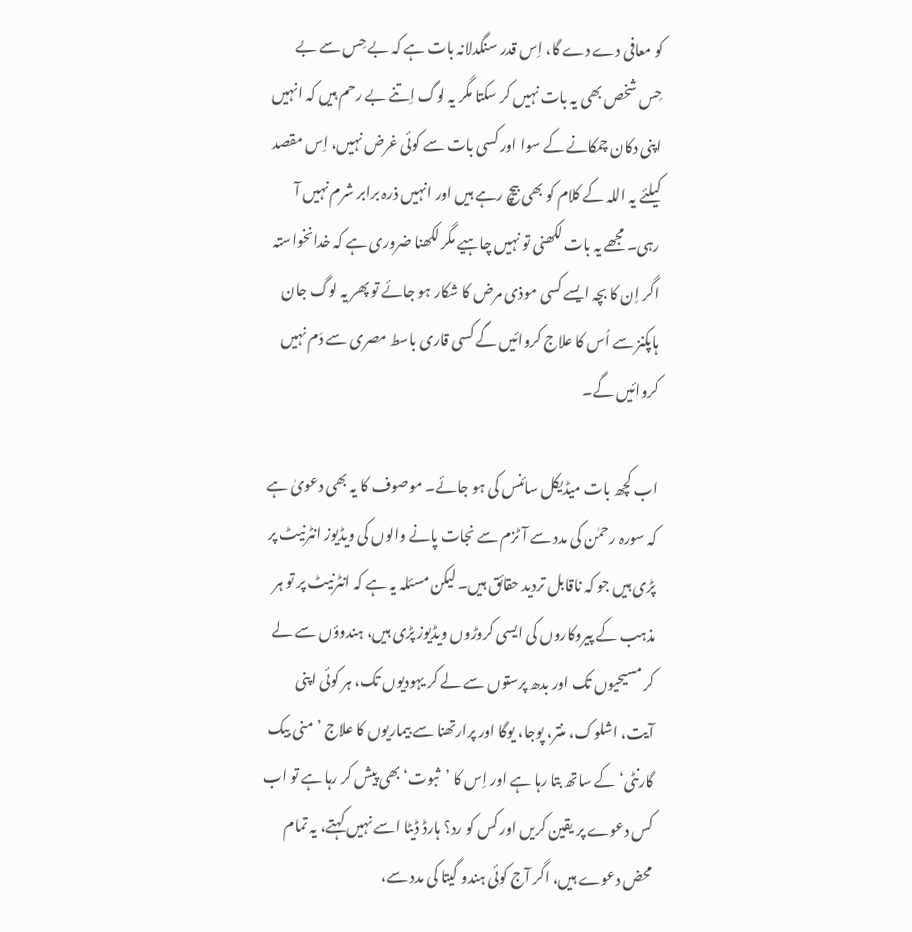کو معافی دے دے گا، اِس قدر سنگدلانہ بات ہے کہ بے حِس سے بے حِس شخص بھی یہ بات نہیں کر سکتا مگر یہ لوگ اِتنے بے رحم ہیں کہ انہیں اپنی دکان چمکانے کے سوا اور کسی بات سے کوئی غرض نہیں، اِس مقصد کیلئے یہ اللہ کے کلام کو بھی بیچ رہے ہیں اور انہیں ذرہ برابر شرم نہیں آ رہی۔ مجھے یہ بات لکھنی تو نہیں چاہیے مگر لکھنا ضروری ہے کہ خدانخواستہ اگر اِن کا بچہ ایسے کسی موذی مرض کا شکار ہو جائے تو پھر یہ لوگ جان ہاپکنز سے اُس کا علاج کروائیں گے کسی قاری باسط مصری سے دَم نہیں کروائیں گے۔

اب کچھ بات میڈیکل سائنس کی ہو جائے۔ موصوف کا یہ بھی دعویٰ ہے کہ سورہ رحمٰن کی مدد سے آٹزم سے نجات پانے والوں کی ویڈیوز انٹرنیٹ پر پڑی ہیں جو کہ ناقابل تردید حقائق ہیں۔ لیکن مسئلہ یہ ہے کہ انٹرنیٹ پر تو ہر مذہب کے پیروکاروں کی ایسی کروڑوں ویڈیوز پڑی ہیں، ہندوؤں سے لے کر مسیحیوں تک اور بدھ پرستوں سے لے کر یہودیوں تک، ہر کوئی اپنی آیت، اشلوک، منتر، پوجا، یوگا اور پرارتھنا سے بیماریوں کا علاج ’منی بیک گارنٹی‘ کے ساتھ بتا رہا ہے اور اِس کا ’ثبوت‘ بھی پیش کر رہا ہے تو اب کس دعوے پر یقین کریں اور کس کو رد؟ ہارڈ ڈیٹا اسے نہیں کہتے، یہ تمام محض دعوے ہیں، اگر آج کوئی ہندو گیتا کی مدد سے،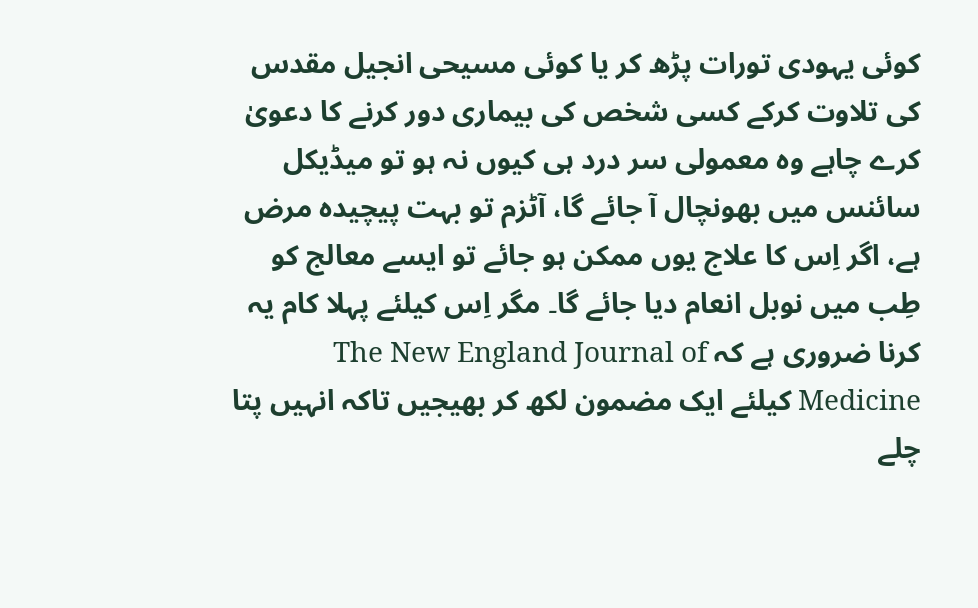کوئی یہودی تورات پڑھ کر یا کوئی مسیحی انجیل مقدس کی تلاوت کرکے کسی شخص کی بیماری دور کرنے کا دعویٰ کرے چاہے وہ معمولی سر درد ہی کیوں نہ ہو تو میڈیکل سائنس میں بھونچال آ جائے گا، آٹزم تو بہت پیچیدہ مرض ہے، اگر اِس کا علاج یوں ممکن ہو جائے تو ایسے معالج کو طِب میں نوبل انعام دیا جائے گا۔ مگر اِس کیلئے پہلا کام یہ کرنا ضروری ہے کہ The New England Journal of Medicine کیلئے ایک مضمون لکھ کر بھیجیں تاکہ انہیں پتا چلے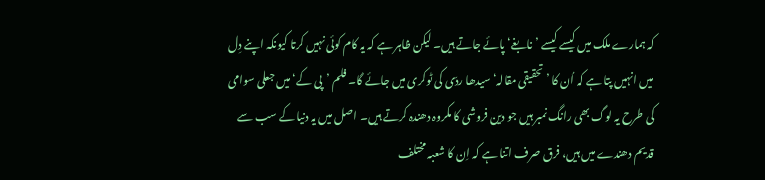کہ ہمارے ملک میں کیسے کیسے ’نابغے‘ پائے جاتے ہیں۔ لیکن ظاہر ہے کہ یہ کام کوئی نہیں کرتا کیونکہ اپنے دِل میں انہیں پتا ہے کہ اُن کا ’تحقیقی مقالہ‘ سیدھا ردّی کی ٹوکری میں جائے گا۔ فلم ’پی کے‘ میں جعلی سوامی کی طرح یہ لوگ بھی رانگ نمبر ہیں جو دین فروشی کا مکروہ دھندہ کرتے ہیں۔ اصل میں یہ دنیا کے سب سے قدیم دھندے میں ہیں، فرق صرف اتنا ہے کہ اِن کا شعبہ مختلف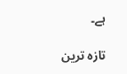ہے۔

تازہ ترین